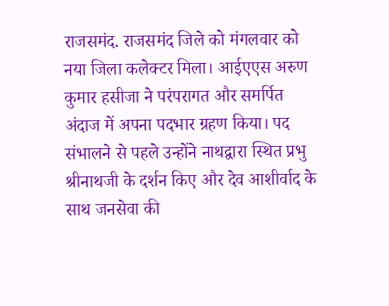राजसमंद. राजसमंद जिले को मंगलवार को नया जिला कलेक्टर मिला। आईएएस अरुण कुमार हसीजा ने परंपरागत और समर्पित अंदाज में अपना पदभार ग्रहण किया। पद संभालने से पहले उन्होंने नाथद्वारा स्थित प्रभु श्रीनाथजी के दर्शन किए और देव आशीर्वाद के साथ जनसेवा की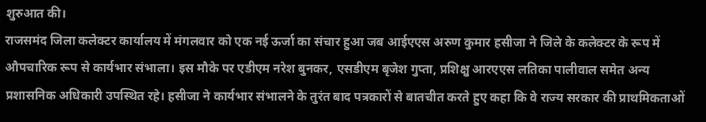शुरुआत की।
राजसमंद जिला कलेक्टर कार्यालय में मंगलवार को एक नई ऊर्जा का संचार हुआ जब आईएएस अरुण कुमार हसीजा ने जिले के कलेक्टर के रूप में औपचारिक रूप से कार्यभार संभाला। इस मौके पर एडीएम नरेश बुनकर, एसडीएम बृजेश गुप्ता, प्रशिक्षु आरएएस लतिका पालीवाल समेत अन्य प्रशासनिक अधिकारी उपस्थित रहे। हसीजा ने कार्यभार संभालने के तुरंत बाद पत्रकारों से बातचीत करते हुए कहा कि वे राज्य सरकार की प्राथमिकताओं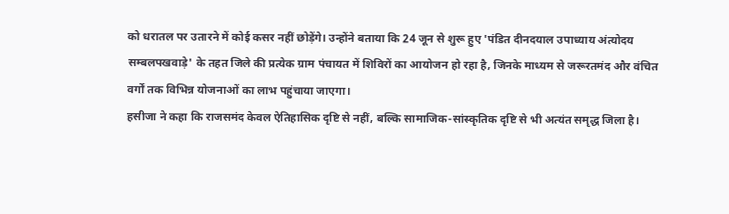को धरातल पर उतारने में कोई कसर नहीं छोड़ेंगे। उन्होंने बताया कि 24 जून से शुरू हुए 'पंडित दीनदयाल उपाध्याय अंत्योदय सम्बलपखवाड़े' के तहत जिले की प्रत्येक ग्राम पंचायत में शिविरों का आयोजन हो रहा है, जिनके माध्यम से जरूरतमंद और वंचित वर्गों तक विभिन्न योजनाओं का लाभ पहुंचाया जाएगा।
हसीजा ने कहा कि राजसमंद केवल ऐतिहासिक दृष्टि से नहीं, बल्कि सामाजिक-सांस्कृतिक दृष्टि से भी अत्यंत समृद्ध जिला है।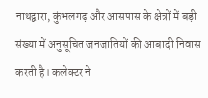नाथद्वारा, कुंभलगढ़ और आसपास के क्षेत्रों में बड़ी संख्या में अनुसूचित जनजातियों की आबादी निवास करती है। कलेक्टर ने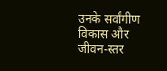उनके सर्वांगीण विकास और जीवन-स्तर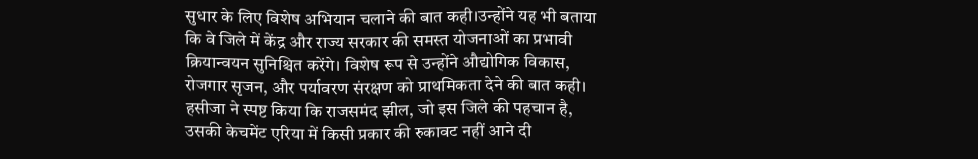सुधार के लिए विशेष अभियान चलाने की बात कही।उन्होंने यह भी बताया कि वे जिले में केंद्र और राज्य सरकार की समस्त योजनाओं का प्रभावी क्रियान्वयन सुनिश्चित करेंगे। विशेष रूप से उन्होंने औद्योगिक विकास, रोजगार सृजन, और पर्यावरण संरक्षण को प्राथमिकता देने की बात कही।
हसीजा ने स्पष्ट किया कि राजसमंद झील, जो इस जिले की पहचान है, उसकी केचमेंट एरिया में किसी प्रकार की रुकावट नहीं आने दी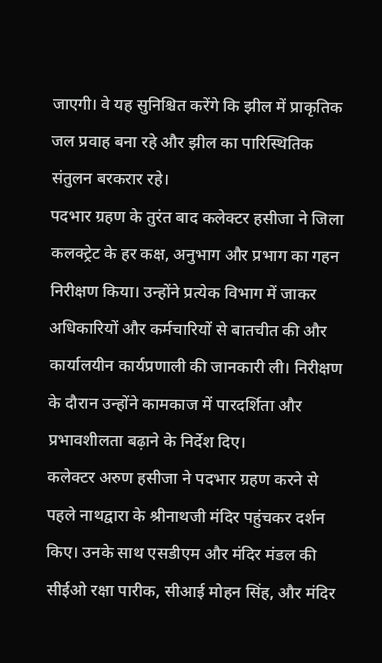जाएगी। वे यह सुनिश्चित करेंगे कि झील में प्राकृतिक जल प्रवाह बना रहे और झील का पारिस्थितिक संतुलन बरकरार रहे।
पदभार ग्रहण के तुरंत बाद कलेक्टर हसीजा ने जिला कलक्ट्रेट के हर कक्ष, अनुभाग और प्रभाग का गहन निरीक्षण किया। उन्होंने प्रत्येक विभाग में जाकर अधिकारियों और कर्मचारियों से बातचीत की और कार्यालयीन कार्यप्रणाली की जानकारी ली। निरीक्षण के दौरान उन्होंने कामकाज में पारदर्शिता और प्रभावशीलता बढ़ाने के निर्देश दिए।
कलेक्टर अरुण हसीजा ने पदभार ग्रहण करने से पहले नाथद्वारा के श्रीनाथजी मंदिर पहुंचकर दर्शन किए। उनके साथ एसडीएम और मंदिर मंडल की सीईओ रक्षा पारीक, सीआई मोहन सिंह, और मंदिर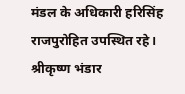मंडल के अधिकारी हरिसिंह राजपुरोहित उपस्थित रहे। श्रीकृष्ण भंडार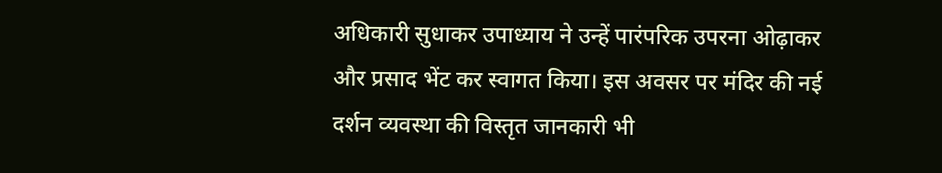अधिकारी सुधाकर उपाध्याय ने उन्हें पारंपरिक उपरना ओढ़ाकर और प्रसाद भेंट कर स्वागत किया। इस अवसर पर मंदिर की नई दर्शन व्यवस्था की विस्तृत जानकारी भी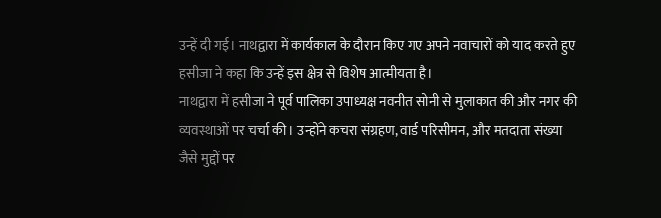उन्हें दी गई। नाथद्वारा में कार्यकाल के दौरान किए गए अपने नवाचारों को याद करते हुए हसीजा ने कहा कि उन्हें इस क्षेत्र से विशेष आत्मीयता है।
नाथद्वारा में हसीजा ने पूर्व पालिका उपाध्यक्ष नवनीत सोनी से मुलाकात की और नगर की व्यवस्थाओं पर चर्चा की। उन्होंने कचरा संग्रहण, वार्ड परिसीमन, और मतदाता संख्या जैसे मुद्दों पर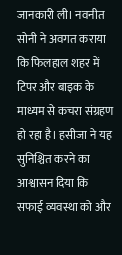जानकारी ली। नवनीत सोनी ने अवगत कराया कि फिलहाल शहर में टिपर और बाइक के माध्यम से कचरा संग्रहण हो रहा है। हसीजा ने यह सुनिश्चित करने का आश्वासन दिया कि सफाई व्यवस्था को और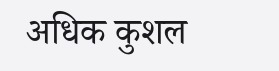अधिक कुशल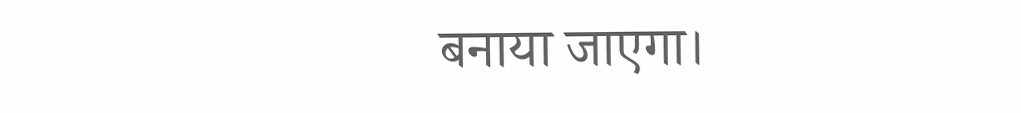बनाया जाएगा।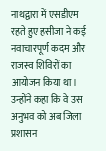नाथद्वारा में एसडीएम रहते हुए हसीजा ने कई नवाचारपूर्ण कदम और राजस्व शिविरों का आयोजन किया था। उन्होंने कहा कि वे उस अनुभव को अब जिला प्रशासन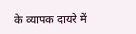के व्यापक दायरे में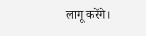लागू करेंगे।